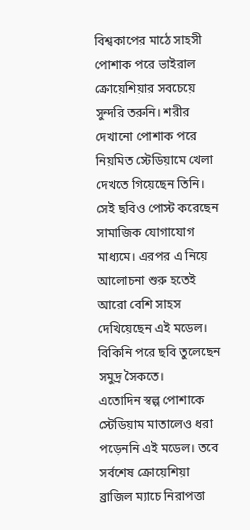বিশ্বকাপের মাঠে সাহসী পোশাক পরে ভাইরাল ক্রোয়েশিয়ার সবচেয়ে সুন্দরি তরুনি। শরীর দেখানো পোশাক পরে নিয়মিত স্টেডিয়ামে খেলা দেখতে গিয়েছেন তিনি।
সেই ছবিও পোস্ট করেছেন সামাজিক যোগাযোগ মাধ্যমে। এরপর এ নিয়ে আলোচনা শুরু হতেই আরো বেশি সাহস দেখিয়েছেন এই মডেল। বিকিনি পরে ছবি তুলেছেন সমুদ্র সৈকতে।
এতোদিন স্বল্প পোশাকে স্টেডিয়াম মাতালেও ধরা পড়েননি এই মডেল। তবে সর্বশেষ ক্রোয়েশিয়া ব্রাজিল ম্যাচে নিরাপত্তা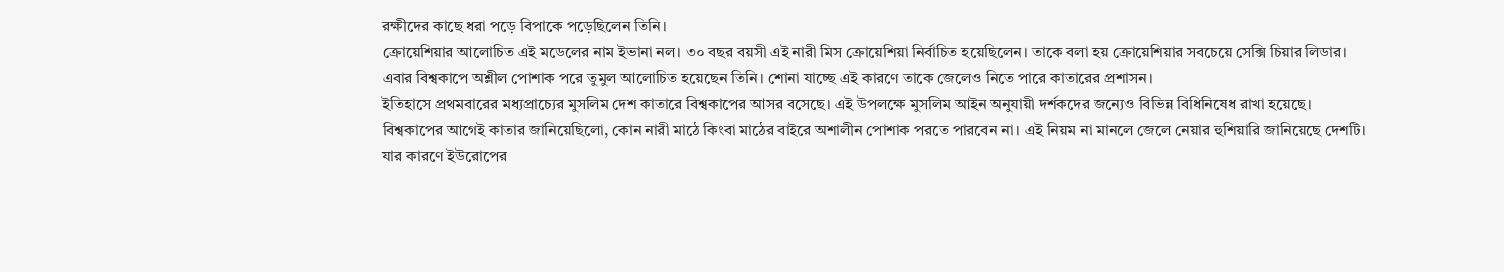রক্ষীদের কাছে ধরা পড়ে বিপাকে পড়েছিলেন তিনি।
ক্রোয়েশিয়ার আলোচিত এই মডেলের নাম ইভানা নল। ৩০ বছর বয়সী এই নারী মিস ক্রোয়েশিয়া নির্বাচিত হয়েছিলেন। তাকে বলা হয় ক্রোয়েশিয়ার সবচেয়ে সেক্সি চিয়ার লিডার।
এবার বিশ্বকাপে অশ্লীল পোশাক পরে তুমুল আলোচিত হয়েছেন তিনি। শোনা যাচ্ছে এই কারণে তাকে জেলেও নিতে পারে কাতারের প্রশাসন।
ইতিহাসে প্রথমবারের মধ্যপ্রাচ্যের মুসলিম দেশ কাতারে বিশ্বকাপের আসর বসেছে। এই উপলক্ষে মুসলিম আইন অনুযায়ী দর্শকদের জন্যেও বিভিন্ন বিধিনিষেধ রাখা হয়েছে।
বিশ্বকাপের আগেই কাতার জানিয়েছিলো, কোন নারী মাঠে কিংবা মাঠের বাইরে অশালীন পোশাক পরতে পারবেন না। এই নিয়ম না মানলে জেলে নেয়ার হুশিয়ারি জানিয়েছে দেশটি।
যার কারণে ইউরোপের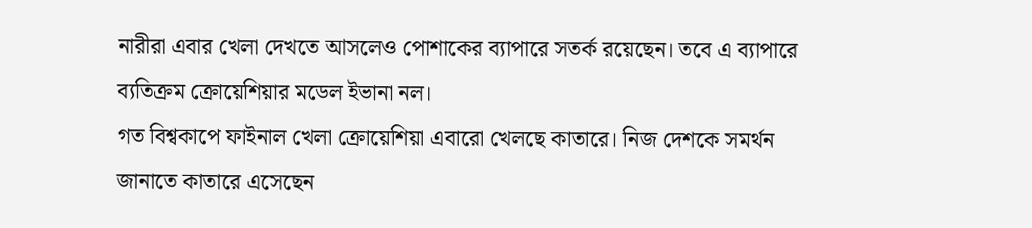নারীরা এবার খেলা দেখতে আসলেও পোশাকের ব্যাপারে সতর্ক রয়েছেন। তবে এ ব্যাপারে ব্যতিক্রম ক্রোয়েশিয়ার মডেল ইভানা নল।
গত বিশ্বকাপে ফাইনাল খেলা ক্রোয়েশিয়া এবারো খেলছে কাতারে। নিজ দেশকে সমর্থন জানাতে কাতারে এসেছেন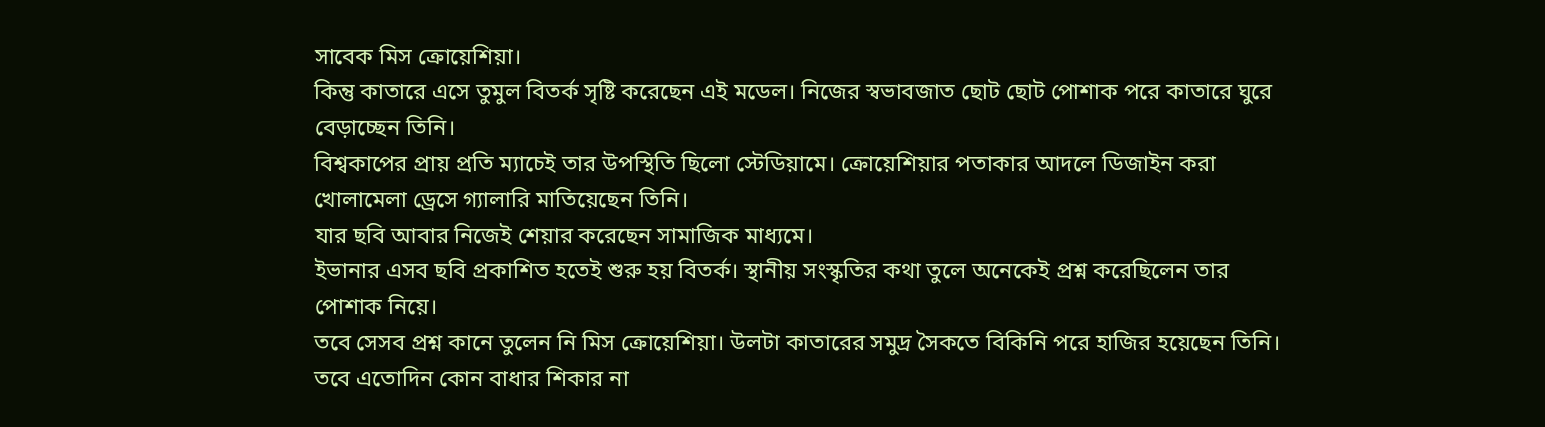সাবেক মিস ক্রোয়েশিয়া।
কিন্তু কাতারে এসে তুমুল বিতর্ক সৃষ্টি করেছেন এই মডেল। নিজের স্বভাবজাত ছোট ছোট পোশাক পরে কাতারে ঘুরে বেড়াচ্ছেন তিনি।
বিশ্বকাপের প্রায় প্রতি ম্যাচেই তার উপস্থিতি ছিলো স্টেডিয়ামে। ক্রোয়েশিয়ার পতাকার আদলে ডিজাইন করা খোলামেলা ড্রেসে গ্যালারি মাতিয়েছেন তিনি।
যার ছবি আবার নিজেই শেয়ার করেছেন সামাজিক মাধ্যমে।
ইভানার এসব ছবি প্রকাশিত হতেই শুরু হয় বিতর্ক। স্থানীয় সংস্কৃতির কথা তুলে অনেকেই প্রশ্ন করেছিলেন তার পোশাক নিয়ে।
তবে সেসব প্রশ্ন কানে তুলেন নি মিস ক্রোয়েশিয়া। উলটা কাতারের সমুদ্র সৈকতে বিকিনি পরে হাজির হয়েছেন তিনি।
তবে এতোদিন কোন বাধার শিকার না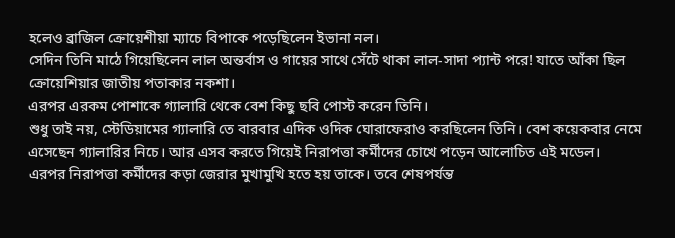হলেও ব্রাজিল ক্রোয়েশীয়া ম্যাচে বিপাকে পড়েছিলেন ইভানা নল।
সেদিন তিনি মাঠে গিয়েছিলেন লাল অন্তর্বাস ও গায়ের সাথে সেঁটে থাকা লাল-সাদা প্যান্ট পরে! যাতে আঁকা ছিল ক্রোয়েশিয়ার জাতীয় পতাকার নকশা।
এরপর এরকম পোশাকে গ্যালারি থেকে বেশ কিছু ছবি পোস্ট করেন তিনি।
শুধু তাই নয়, স্টেডিয়ামের গ্যালারি তে বারবার এদিক ওদিক ঘোরাফেরাও করছিলেন তিনি। বেশ কয়েকবার নেমে এসেছেন গ্যালারির নিচে। আর এসব করতে গিয়েই নিরাপত্তা কর্মীদের চোখে পড়েন আলোচিত এই মডেল।
এরপর নিরাপত্তা কর্মীদের কড়া জেরার মুখামুখি হতে হয় তাকে। তবে শেষপর্যন্ত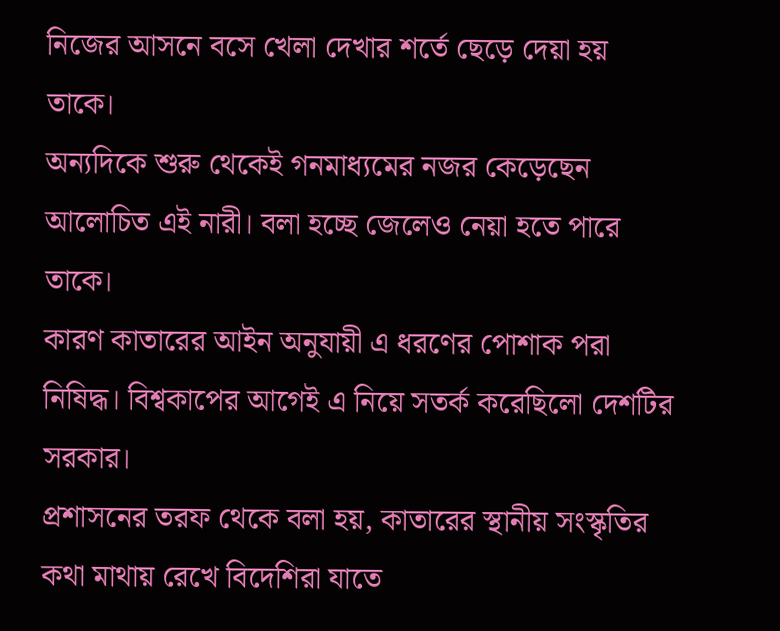নিজের আসনে বসে খেলা দেখার শর্তে ছেড়ে দেয়া হয় তাকে।
অন্যদিকে শুরু থেকেই গনমাধ্যমের নজর কেড়েছেন আলোচিত এই নারী। বলা হচ্ছে জেলেও নেয়া হতে পারে তাকে।
কারণ কাতারের আইন অনুযায়ী এ ধরণের পোশাক পরা নিষিদ্ধ। বিশ্বকাপের আগেই এ নিয়ে সতর্ক করেছিলো দেশটির সরকার।
প্রশাসনের তরফ থেকে বলা হয়, কাতারের স্থানীয় সংস্কৃতির কথা মাথায় রেখে বিদেশিরা যাতে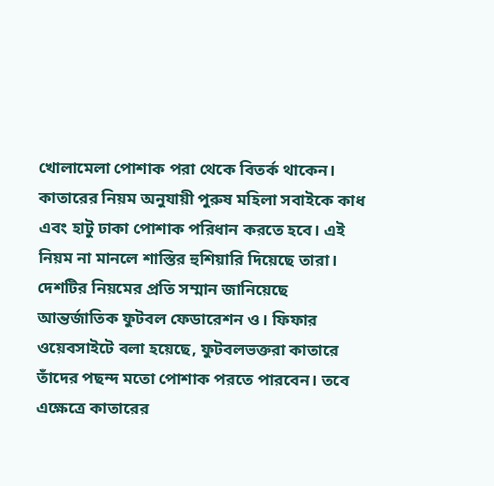খোলামেলা পোশাক পরা থেকে বিতর্ক থাকেন।
কাতারের নিয়ম অনুযায়ী পুরুষ মহিলা সবাইকে কাধ এবং হাটু ঢাকা পোশাক পরিধান করতে হবে। এই নিয়ম না মানলে শাস্তির হুশিয়ারি দিয়েছে তারা।
দেশটির নিয়মের প্রতি সম্মান জানিয়েছে আন্তর্জাতিক ফুটবল ফেডারেশন ও। ফিফার ওয়েবসাইটে বলা হয়েছে, ফুটবলভক্তরা কাতারে তাঁদের পছন্দ মতো পোশাক পরতে পারবেন। তবে এক্ষেত্রে কাতারের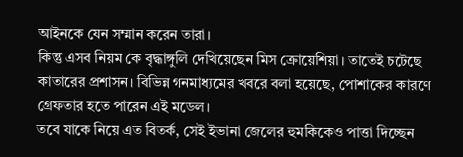আইনকে যেন সম্মান করেন তারা।
কিন্তু এসব নিয়ম কে বৃদ্ধাঙ্গুলি দেখিয়েছেন মিস ক্রোয়েশিয়া। তাতেই চটেছে কাতারের প্রশাসন। বিভিন্ন গনমাধ্যমের খবরে বলা হয়েছে, পোশাকের কারণে গ্রেফতার হতে পারেন এই মডেল।
তবে যাকে নিয়ে এত বিতর্ক, সেই ইভানা জেলের হুমকিকেও পাত্তা দিচ্ছেন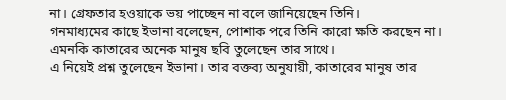না। গ্রেফতার হওয়াকে ভয় পাচ্ছেন না বলে জানিয়েছেন তিনি।
গনমাধ্যমের কাছে ইভানা বলেছেন, পোশাক পরে তিনি কারো ক্ষতি করছেন না। এমনকি কাতারের অনেক মানুষ ছবি তুলেছেন তার সাথে।
এ নিয়েই প্রশ্ন তুলেছেন ইভানা। তার বক্তব্য অনুযায়ী, কাতারের মানুষ তার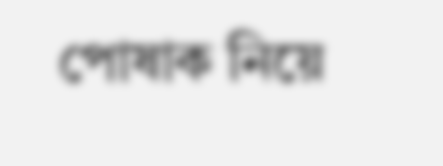পোষাক নিয়ে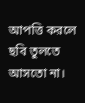আপত্তি করলে ছবি তুলতে আসতো না।